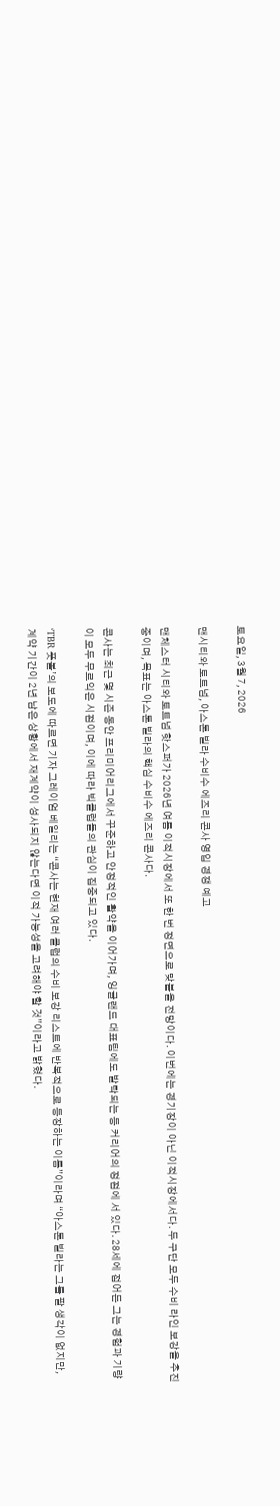토요일, 3월 7, 2026

맨시티와 토트넘, 아스톤 빌라 수비수 에즈리 콘사 영입 경쟁 예고

맨체스터 시티와 토트넘 핫스퍼가 2026년 여름 이적시장에서 또 한 번 정면으로 맞붙을 전망이다. 이번에는 경기장이 아닌 이적시장에서다. 두 구단 모두 수비 라인 보강을 추진 중이며, 목표는 아스톤 빌라의 핵심 수비수 에즈리 콘사다.

콘사는 최근 몇 시즌 동안 프리미어리그에서 꾸준하고 안정적인 활약을 이어가며, 잉글랜드 대표팀에도 발탁되는 등 커리어의 정점에 서 있다. 28세에 접어든 그는 경험과 기량이 모두 무르익은 시점이며, 이에 따라 빅클럽들의 관심이 집중되고 있다.

‘TBR 풋볼’의 보도에 따르면 기자 그레이엄 베일리는 “콘사는 현재 여러 클럽의 수비 보강 리스트에 반복적으로 등장하는 이름”이라며 “아스톤 빌라는 그를 팔 생각이 없지만, 계약 기간이 2년 남은 상황에서 재계약이 성사되지 않는다면 이적 가능성을 고려해야 할 것”이라고 밝혔다.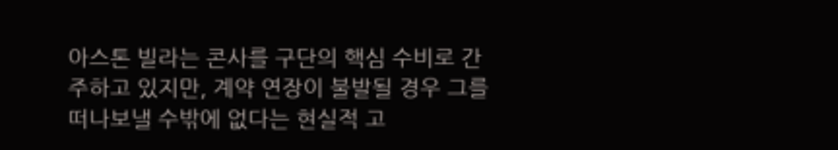아스톤 빌라는 콘사를 구단의 핵심 수비로 간주하고 있지만, 계약 연장이 불발될 경우 그를 떠나보낼 수밖에 없다는 현실적 고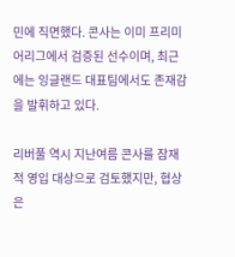민에 직면했다. 콘사는 이미 프리미어리그에서 검증된 선수이며, 최근에는 잉글랜드 대표팀에서도 존재감을 발휘하고 있다.

리버풀 역시 지난여름 콘사를 잠재적 영입 대상으로 검토했지만, 협상은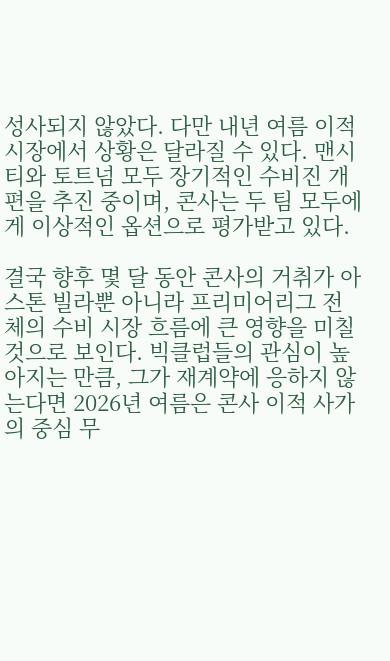성사되지 않았다. 다만 내년 여름 이적시장에서 상황은 달라질 수 있다. 맨시티와 토트넘 모두 장기적인 수비진 개편을 추진 중이며, 콘사는 두 팀 모두에게 이상적인 옵션으로 평가받고 있다.

결국 향후 몇 달 동안 콘사의 거취가 아스톤 빌라뿐 아니라 프리미어리그 전체의 수비 시장 흐름에 큰 영향을 미칠 것으로 보인다. 빅클럽들의 관심이 높아지는 만큼, 그가 재계약에 응하지 않는다면 2026년 여름은 콘사 이적 사가의 중심 무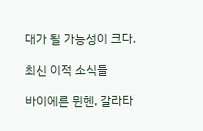대가 될 가능성이 크다.

최신 이적 소식들

바이에른 뮌헨, 갈라타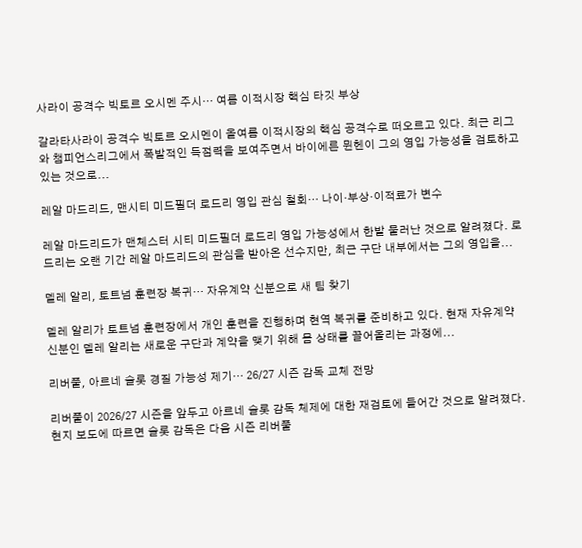사라이 공격수 빅토르 오시멘 주시… 여름 이적시장 핵심 타깃 부상

갈라타사라이 공격수 빅토르 오시멘이 올여름 이적시장의 핵심 공격수로 떠오르고 있다. 최근 리그와 챔피언스리그에서 폭발적인 득점력을 보여주면서 바이에른 뮌헨이 그의 영입 가능성을 검토하고 있는 것으로...

레알 마드리드, 맨시티 미드필더 로드리 영입 관심 철회… 나이·부상·이적료가 변수

레알 마드리드가 맨체스터 시티 미드필더 로드리 영입 가능성에서 한발 물러난 것으로 알려졌다. 로드리는 오랜 기간 레알 마드리드의 관심을 받아온 선수지만, 최근 구단 내부에서는 그의 영입을...

델레 알리, 토트넘 훈련장 복귀… 자유계약 신분으로 새 팀 찾기

델레 알리가 토트넘 훈련장에서 개인 훈련을 진행하며 현역 복귀를 준비하고 있다. 현재 자유계약 신분인 델레 알리는 새로운 구단과 계약을 맺기 위해 몸 상태를 끌어올리는 과정에...

리버풀, 아르네 슬롯 경질 가능성 제기… 26/27 시즌 감독 교체 전망

리버풀이 2026/27 시즌을 앞두고 아르네 슬롯 감독 체제에 대한 재검토에 들어간 것으로 알려졌다. 현지 보도에 따르면 슬롯 감독은 다음 시즌 리버풀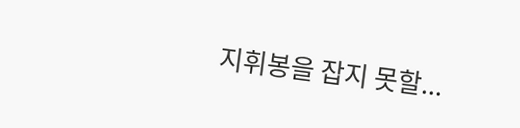지휘봉을 잡지 못할...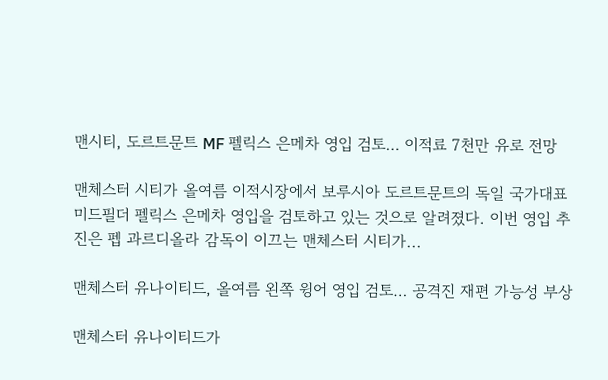맨시티, 도르트문트 MF 펠릭스 은메차 영입 검토… 이적료 7천만 유로 전망

맨체스터 시티가 올여름 이적시장에서 보루시아 도르트문트의 독일 국가대표 미드필더 펠릭스 은메차 영입을 검토하고 있는 것으로 알려졌다. 이번 영입 추진은 펩 과르디올라 감독이 이끄는 맨체스터 시티가...

맨체스터 유나이티드, 올여름 왼쪽 윙어 영입 검토… 공격진 재편 가능성 부상

맨체스터 유나이티드가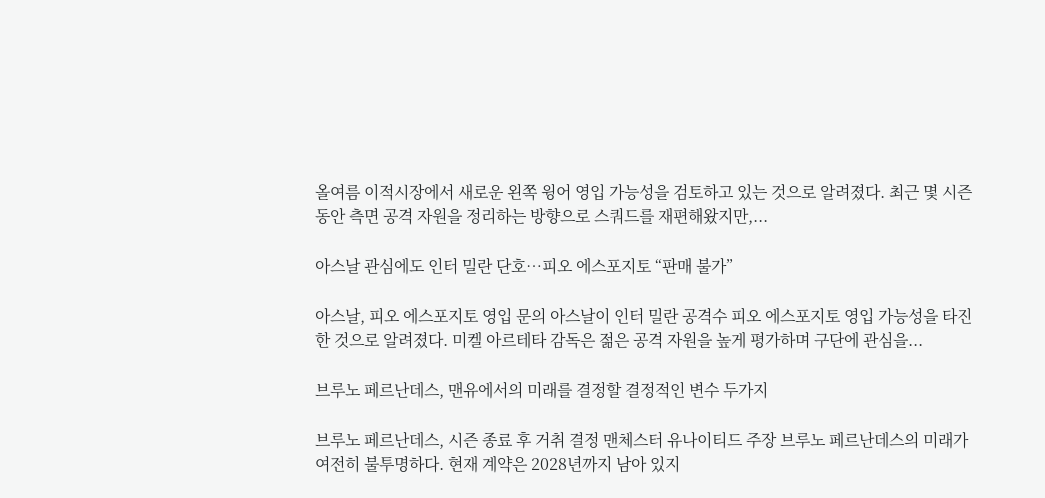올여름 이적시장에서 새로운 왼쪽 윙어 영입 가능성을 검토하고 있는 것으로 알려졌다. 최근 몇 시즌 동안 측면 공격 자원을 정리하는 방향으로 스쿼드를 재편해왔지만,...

아스날 관심에도 인터 밀란 단호…피오 에스포지토 “판매 불가”

아스날, 피오 에스포지토 영입 문의 아스날이 인터 밀란 공격수 피오 에스포지토 영입 가능성을 타진한 것으로 알려졌다. 미켈 아르테타 감독은 젊은 공격 자원을 높게 평가하며 구단에 관심을...

브루노 페르난데스, 맨유에서의 미래를 결정할 결정적인 변수 두가지

브루노 페르난데스, 시즌 종료 후 거취 결정 맨체스터 유나이티드 주장 브루노 페르난데스의 미래가 여전히 불투명하다. 현재 계약은 2028년까지 남아 있지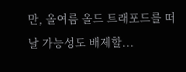만, 올여름 올드 트래포드를 떠날 가능성도 배제할...